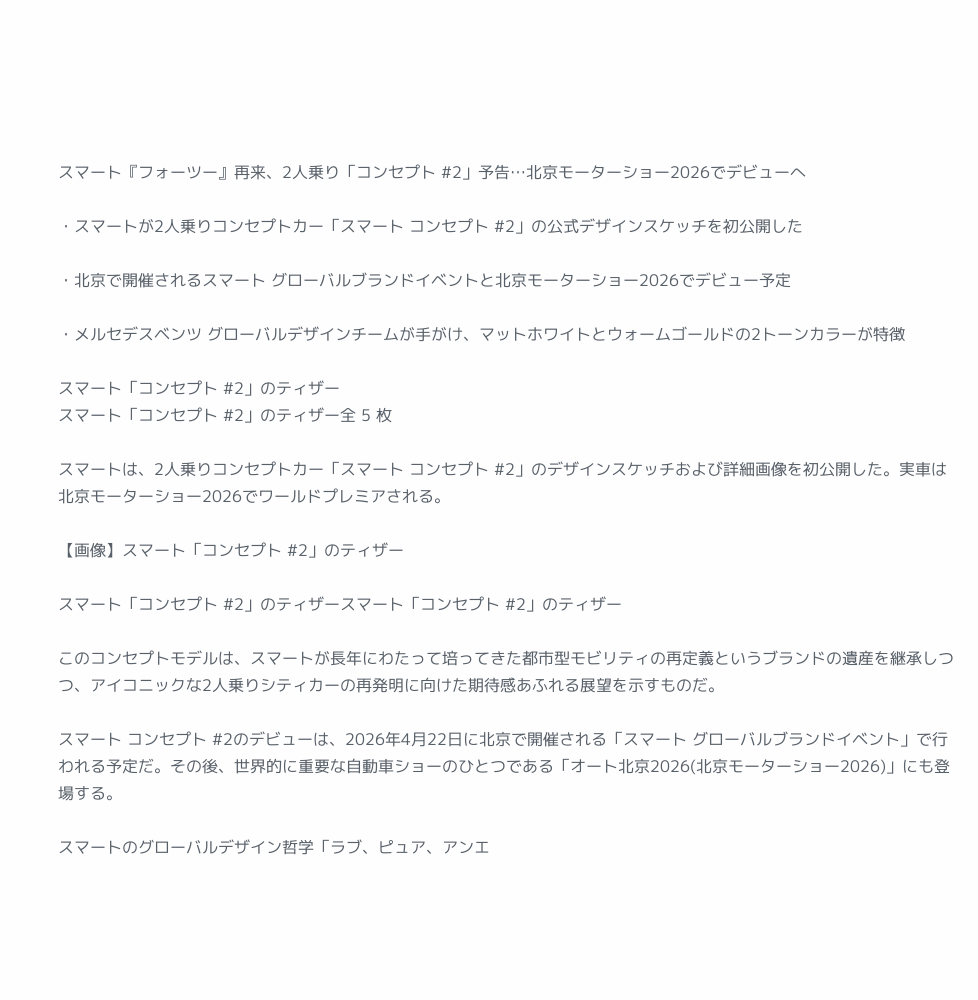スマート『フォーツー』再来、2人乗り「コンセプト #2」予告…北京モーターショー2026でデビューへ

・スマートが2人乗りコンセプトカー「スマート コンセプト #2」の公式デザインスケッチを初公開した

・北京で開催されるスマート グローバルブランドイベントと北京モーターショー2026でデビュー予定

・メルセデスベンツ グローバルデザインチームが手がけ、マットホワイトとウォームゴールドの2トーンカラーが特徴

スマート「コンセプト #2」のティザー
スマート「コンセプト #2」のティザー全 5 枚

スマートは、2人乗りコンセプトカー「スマート コンセプト #2」のデザインスケッチおよび詳細画像を初公開した。実車は北京モーターショー2026でワールドプレミアされる。

【画像】スマート「コンセプト #2」のティザー

スマート「コンセプト #2」のティザースマート「コンセプト #2」のティザー

このコンセプトモデルは、スマートが長年にわたって培ってきた都市型モビリティの再定義というブランドの遺産を継承しつつ、アイコニックな2人乗りシティカーの再発明に向けた期待感あふれる展望を示すものだ。

スマート コンセプト #2のデビューは、2026年4月22日に北京で開催される「スマート グローバルブランドイベント」で行われる予定だ。その後、世界的に重要な自動車ショーのひとつである「オート北京2026(北京モーターショー2026)」にも登場する。

スマートのグローバルデザイン哲学「ラブ、ピュア、アンエ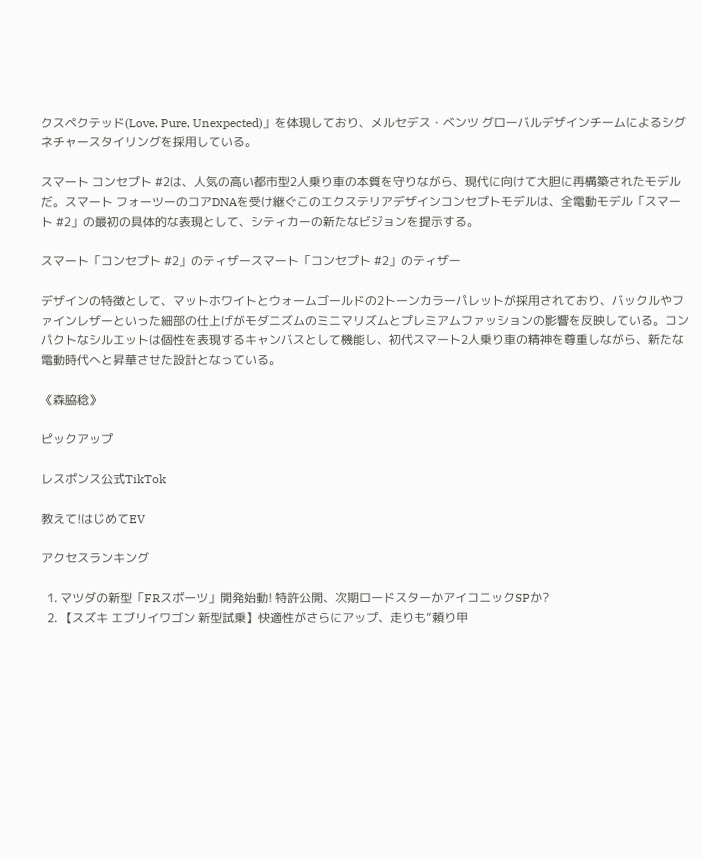クスペクテッド(Love, Pure, Unexpected)」を体現しており、メルセデス・ベンツ グローバルデザインチームによるシグネチャースタイリングを採用している。

スマート コンセプト #2は、人気の高い都市型2人乗り車の本質を守りながら、現代に向けて大胆に再構築されたモデルだ。スマート フォーツーのコアDNAを受け継ぐこのエクステリアデザインコンセプトモデルは、全電動モデル「スマート #2」の最初の具体的な表現として、シティカーの新たなビジョンを提示する。

スマート「コンセプト #2」のティザースマート「コンセプト #2」のティザー

デザインの特徴として、マットホワイトとウォームゴールドの2トーンカラーパレットが採用されており、バックルやファインレザーといった細部の仕上げがモダニズムのミニマリズムとプレミアムファッションの影響を反映している。コンパクトなシルエットは個性を表現するキャンバスとして機能し、初代スマート2人乗り車の精神を尊重しながら、新たな電動時代へと昇華させた設計となっている。

《森脇稔》

ピックアップ

レスポンス公式TikTok

教えて!はじめてEV

アクセスランキング

  1. マツダの新型「FRスポーツ」開発始動! 特許公開、次期ロードスターかアイコニックSPか?
  2. 【スズキ エブリイワゴン 新型試乗】快適性がさらにアップ、走りも“頼り甲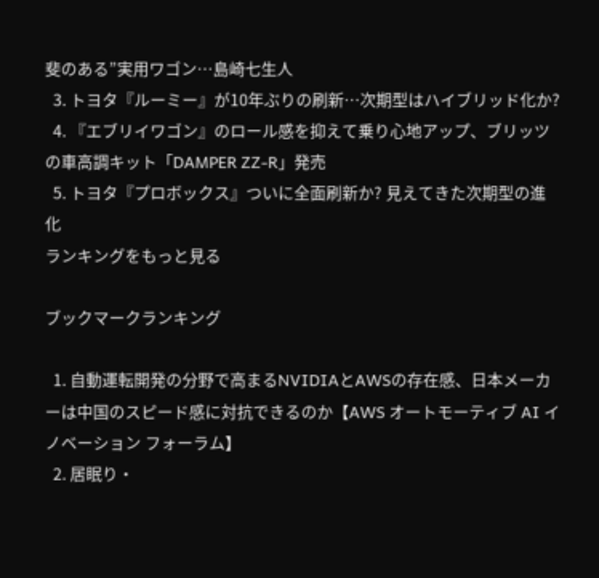斐のある”実用ワゴン…島崎七生人
  3. トヨタ『ルーミー』が10年ぶりの刷新…次期型はハイブリッド化か?
  4. 『エブリイワゴン』のロール感を抑えて乗り心地アップ、ブリッツの車高調キット「DAMPER ZZ-R」発売
  5. トヨタ『プロボックス』ついに全面刷新か? 見えてきた次期型の進化
ランキングをもっと見る

ブックマークランキング

  1. 自動運転開発の分野で高まるNVIDIAとAWSの存在感、日本メーカーは中国のスピード感に対抗できるのか【AWS オートモーティブ AI イノベーション フォーラム】
  2. 居眠り・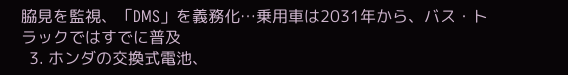脇見を監視、「DMS」を義務化…乗用車は2031年から、バス・トラックではすでに普及
  3. ホンダの交換式電池、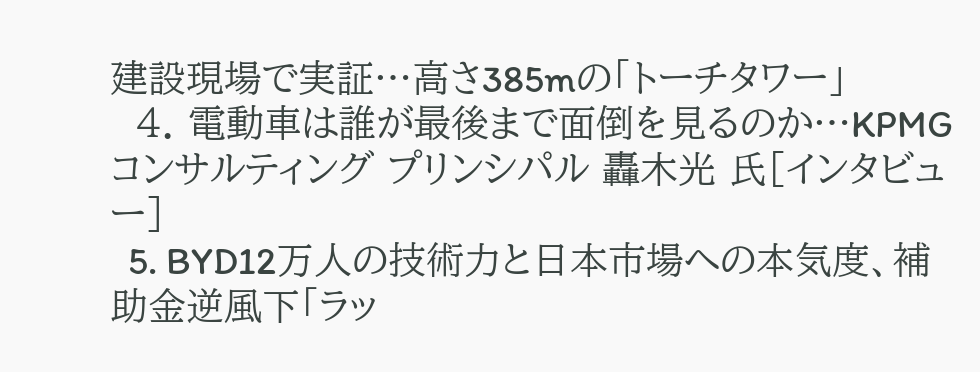建設現場で実証…高さ385mの「トーチタワー」
  4. 電動車は誰が最後まで面倒を見るのか…KPMGコンサルティング プリンシパル 轟木光 氏[インタビュー]
  5. BYD12万人の技術力と日本市場への本気度、補助金逆風下「ラッ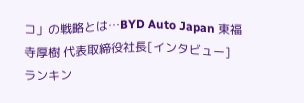コ」の戦略とは…BYD Auto Japan 東福寺厚樹 代表取締役社長[インタビュー]
ランキン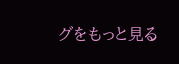グをもっと見る